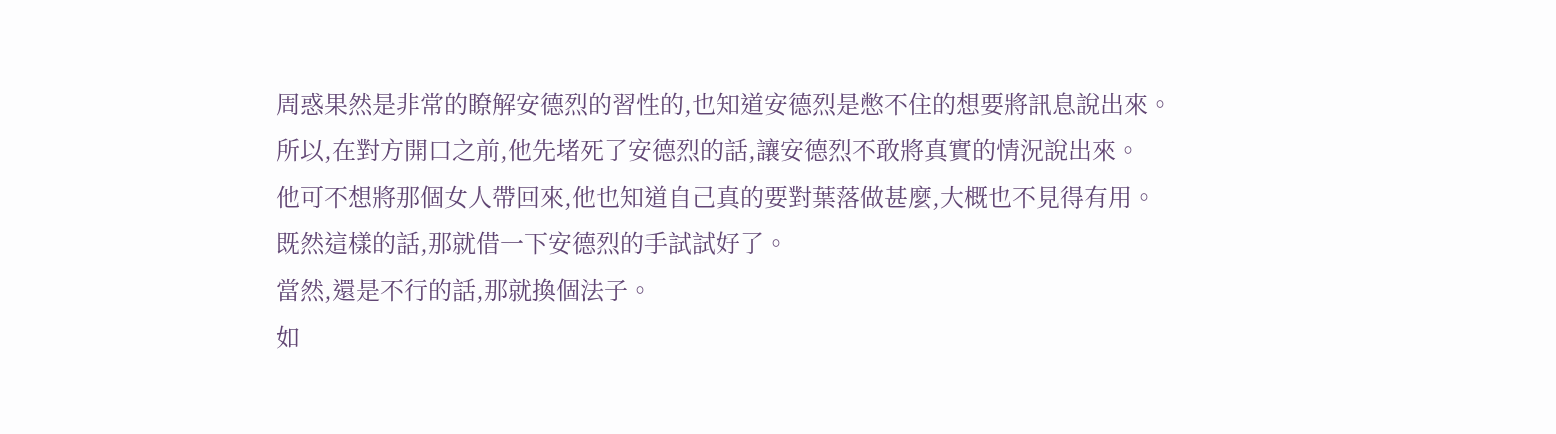周惑果然是非常的瞭解安德烈的習性的,也知道安德烈是憋不住的想要將訊息說出來。
所以,在對方開口之前,他先堵死了安德烈的話,讓安德烈不敢將真實的情況說出來。
他可不想將那個女人帶回來,他也知道自己真的要對葉落做甚麼,大概也不見得有用。
既然這樣的話,那就借一下安德烈的手試試好了。
當然,還是不行的話,那就換個法子。
如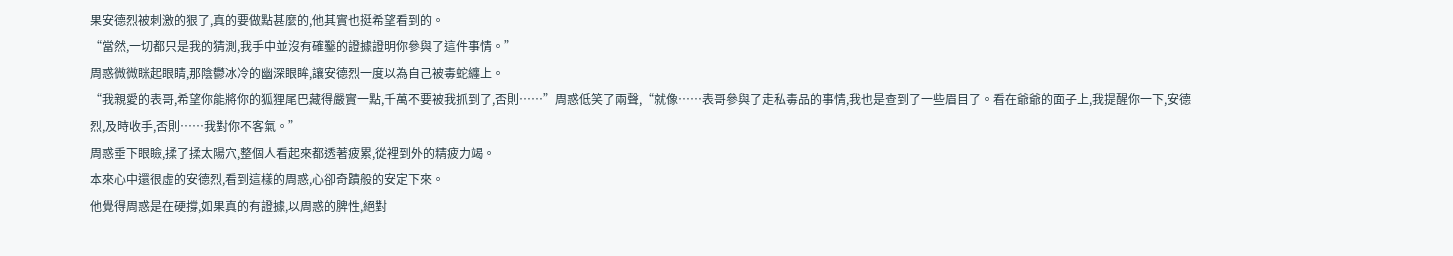果安德烈被刺激的狠了,真的要做點甚麼的,他其實也挺希望看到的。
“當然,一切都只是我的猜測,我手中並沒有確鑿的證據證明你參與了這件事情。”
周惑微微眯起眼睛,那陰鬱冰冷的幽深眼眸,讓安德烈一度以為自己被毒蛇纏上。
“我親愛的表哥,希望你能將你的狐狸尾巴藏得嚴實一點,千萬不要被我抓到了,否則……”周惑低笑了兩聲,“就像……表哥參與了走私毒品的事情,我也是查到了一些眉目了。看在爺爺的面子上,我提醒你一下,安德烈,及時收手,否則……我對你不客氣。”
周惑垂下眼瞼,揉了揉太陽穴,整個人看起來都透著疲累,從裡到外的精疲力竭。
本來心中還很虛的安德烈,看到這樣的周惑,心卻奇蹟般的安定下來。
他覺得周惑是在硬撐,如果真的有證據,以周惑的脾性,絕對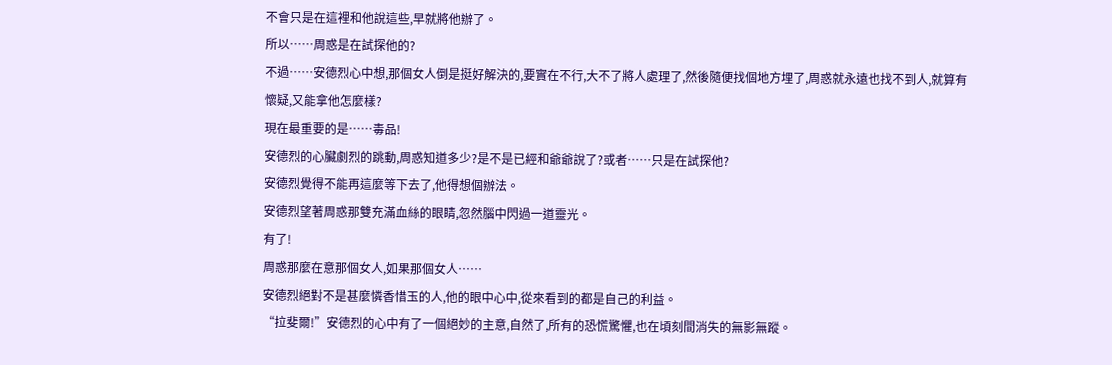不會只是在這裡和他說這些,早就將他辦了。
所以……周惑是在試探他的?
不過……安德烈心中想,那個女人倒是挺好解決的,要實在不行,大不了將人處理了,然後隨便找個地方埋了,周惑就永遠也找不到人,就算有懷疑,又能拿他怎麼樣?
現在最重要的是……毒品!
安德烈的心臟劇烈的跳動,周惑知道多少?是不是已經和爺爺說了?或者……只是在試探他?
安德烈覺得不能再這麼等下去了,他得想個辦法。
安德烈望著周惑那雙充滿血絲的眼睛,忽然腦中閃過一道靈光。
有了!
周惑那麼在意那個女人,如果那個女人……
安德烈絕對不是甚麼憐香惜玉的人,他的眼中心中,從來看到的都是自己的利益。
“拉斐爾!”安德烈的心中有了一個絕妙的主意,自然了,所有的恐慌驚懼,也在頃刻間消失的無影無蹤。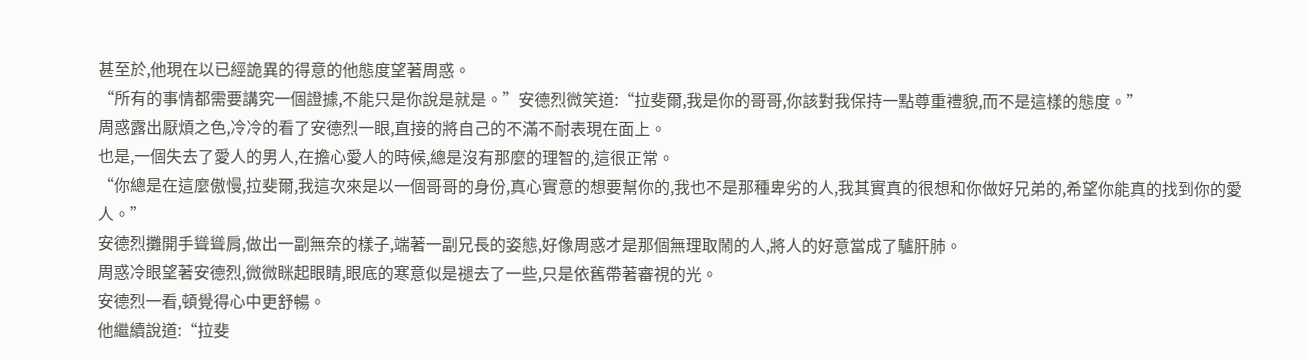甚至於,他現在以已經詭異的得意的他態度望著周惑。
“所有的事情都需要講究一個證據,不能只是你說是就是。”安德烈微笑道:“拉斐爾,我是你的哥哥,你該對我保持一點尊重禮貌,而不是這樣的態度。”
周惑露出厭煩之色,冷冷的看了安德烈一眼,直接的將自己的不滿不耐表現在面上。
也是,一個失去了愛人的男人,在擔心愛人的時候,總是沒有那麼的理智的,這很正常。
“你總是在這麼傲慢,拉斐爾,我這次來是以一個哥哥的身份,真心實意的想要幫你的,我也不是那種卑劣的人,我其實真的很想和你做好兄弟的,希望你能真的找到你的愛人。”
安德烈攤開手聳聳肩,做出一副無奈的樣子,端著一副兄長的姿態,好像周惑才是那個無理取鬧的人,將人的好意當成了驢肝肺。
周惑冷眼望著安德烈,微微眯起眼睛,眼底的寒意似是褪去了一些,只是依舊帶著審視的光。
安德烈一看,頓覺得心中更舒暢。
他繼續說道:“拉斐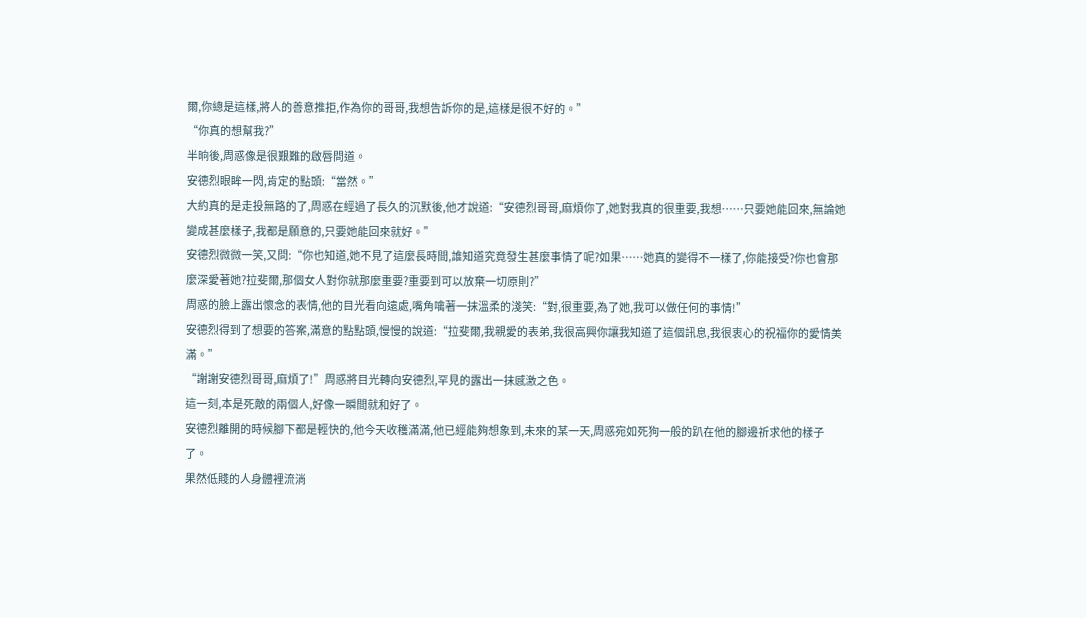爾,你總是這樣,將人的善意推拒,作為你的哥哥,我想告訴你的是,這樣是很不好的。”
“你真的想幫我?”
半晌後,周惑像是很艱難的啟唇問道。
安德烈眼眸一閃,肯定的點頭:“當然。”
大約真的是走投無路的了,周惑在經過了長久的沉默後,他才說道:“安德烈哥哥,麻煩你了,她對我真的很重要,我想……只要她能回來,無論她變成甚麼樣子,我都是願意的,只要她能回來就好。”
安德烈微微一笑,又問:“你也知道,她不見了這麼長時間,誰知道究竟發生甚麼事情了呢?如果……她真的變得不一樣了,你能接受?你也會那麼深愛著她?拉斐爾,那個女人對你就那麼重要?重要到可以放棄一切原則?”
周惑的臉上露出懷念的表情,他的目光看向遠處,嘴角噙著一抹溫柔的淺笑:“對,很重要,為了她,我可以做任何的事情!”
安德烈得到了想要的答案,滿意的點點頭,慢慢的說道:“拉斐爾,我親愛的表弟,我很高興你讓我知道了這個訊息,我很衷心的祝福你的愛情美滿。”
“謝謝安德烈哥哥,麻煩了!”周惑將目光轉向安德烈,罕見的露出一抹感激之色。
這一刻,本是死敵的兩個人,好像一瞬間就和好了。
安德烈離開的時候腳下都是輕快的,他今天收穫滿滿,他已經能夠想象到,未來的某一天,周惑宛如死狗一般的趴在他的腳邊祈求他的樣子了。
果然低賤的人身體裡流淌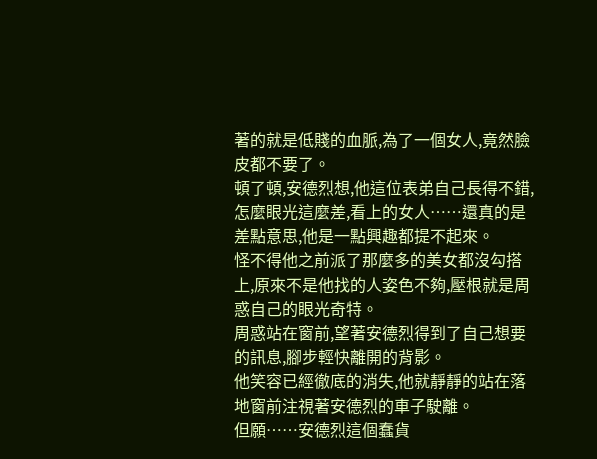著的就是低賤的血脈,為了一個女人,竟然臉皮都不要了。
頓了頓,安德烈想,他這位表弟自己長得不錯,怎麼眼光這麼差,看上的女人……還真的是差點意思,他是一點興趣都提不起來。
怪不得他之前派了那麼多的美女都沒勾搭上,原來不是他找的人姿色不夠,壓根就是周惑自己的眼光奇特。
周惑站在窗前,望著安德烈得到了自己想要的訊息,腳步輕快離開的背影。
他笑容已經徹底的消失,他就靜靜的站在落地窗前注視著安德烈的車子駛離。
但願……安德烈這個蠢貨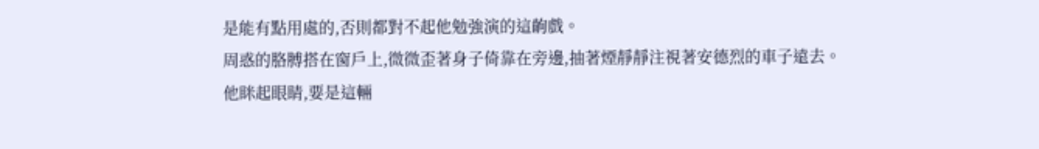是能有點用處的,否則都對不起他勉強演的這齣戲。
周惑的胳膊搭在窗戶上,微微歪著身子倚靠在旁邊,抽著煙靜靜注視著安德烈的車子遠去。
他眯起眼睛,要是這輛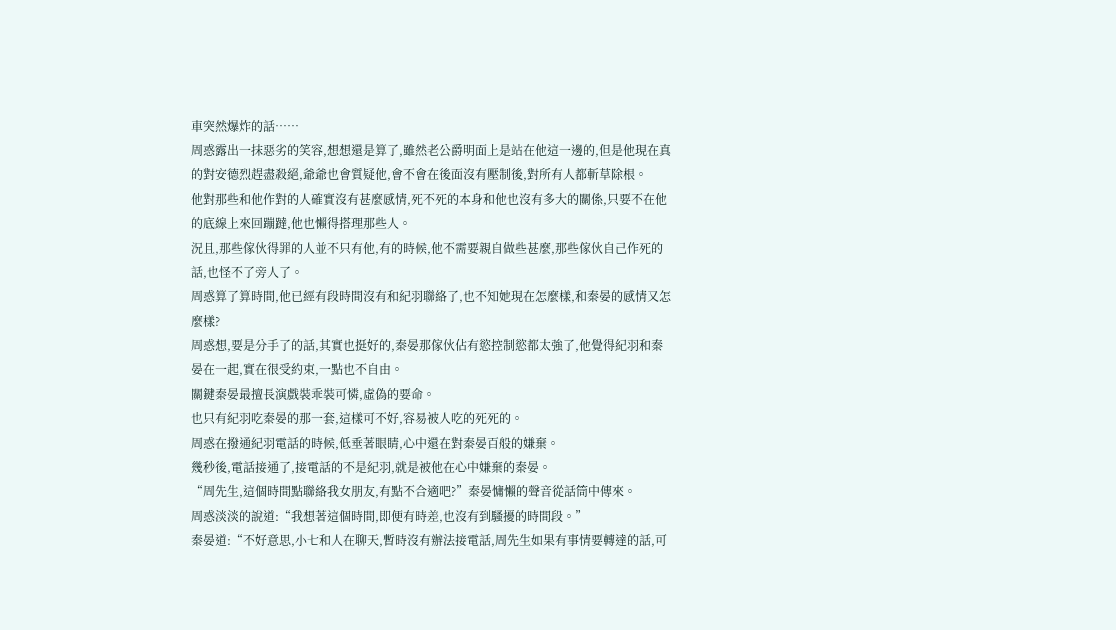車突然爆炸的話……
周惑露出一抹惡劣的笑容,想想還是算了,雖然老公爵明面上是站在他這一邊的,但是他現在真的對安德烈趕盡殺絕,爺爺也會質疑他,會不會在後面沒有壓制後,對所有人都斬草除根。
他對那些和他作對的人確實沒有甚麼感情,死不死的本身和他也沒有多大的關係,只要不在他的底線上來回蹦躂,他也懶得搭理那些人。
況且,那些傢伙得罪的人並不只有他,有的時候,他不需要親自做些甚麼,那些傢伙自己作死的話,也怪不了旁人了。
周惑算了算時間,他已經有段時間沒有和紀羽聯絡了,也不知她現在怎麼樣,和秦晏的感情又怎麼樣?
周惑想,要是分手了的話,其實也挺好的,秦晏那傢伙佔有慾控制慾都太強了,他覺得紀羽和秦晏在一起,實在很受約束,一點也不自由。
關鍵秦晏最擅長演戲裝乖裝可憐,虛偽的要命。
也只有紀羽吃秦晏的那一套,這樣可不好,容易被人吃的死死的。
周惑在撥通紀羽電話的時候,低垂著眼睛,心中還在對秦晏百般的嫌棄。
幾秒後,電話接通了,接電話的不是紀羽,就是被他在心中嫌棄的秦晏。
“周先生,這個時間點聯絡我女朋友,有點不合適吧?”秦晏慵懶的聲音從話筒中傳來。
周惑淡淡的說道:“我想著這個時間,即便有時差,也沒有到騷擾的時間段。”
秦晏道:“不好意思,小七和人在聊天,暫時沒有辦法接電話,周先生如果有事情要轉達的話,可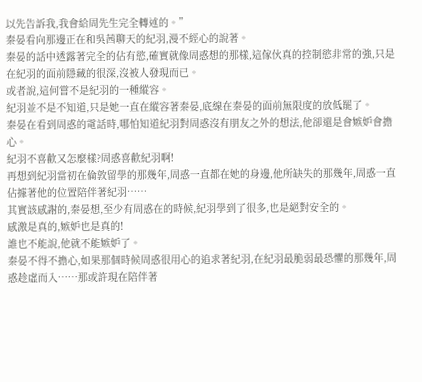以先告訴我,我會給周先生完全轉述的。”
秦晏看向那邊正在和吳茜聊天的紀羽,漫不經心的說著。
秦晏的話中透露著完全的佔有慾,確實就像周惑想的那樣,這傢伙真的控制慾非常的強,只是在紀羽的面前隱藏的很深,沒被人發現而已。
或者說,這何嘗不是紀羽的一種縱容。
紀羽並不是不知道,只是她一直在縱容著秦晏,底線在秦晏的面前無限度的放低罷了。
秦晏在看到周惑的電話時,哪怕知道紀羽對周惑沒有朋友之外的想法,他卻還是會嫉妒會擔心。
紀羽不喜歡又怎麼樣?周惑喜歡紀羽啊!
再想到紀羽當初在倫敦留學的那幾年,周惑一直都在她的身邊,他所缺失的那幾年,周惑一直佔據著他的位置陪伴著紀羽……
其實該感謝的,秦晏想,至少有周惑在的時候,紀羽學到了很多,也是絕對安全的。
感激是真的,嫉妒也是真的!
誰也不能說,他就不能嫉妒了。
秦晏不得不擔心,如果那個時候周惑很用心的追求著紀羽,在紀羽最脆弱最恐懼的那幾年,周惑趁虛而入……那或許現在陪伴著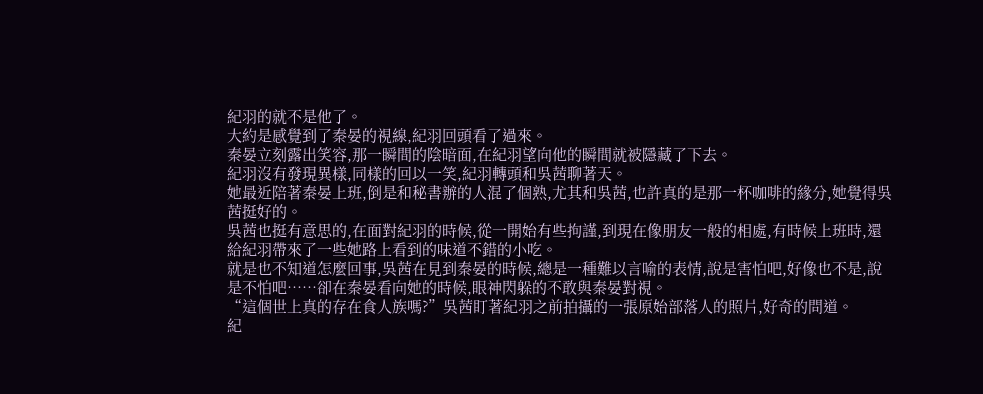紀羽的就不是他了。
大約是感覺到了秦晏的視線,紀羽回頭看了過來。
秦晏立刻露出笑容,那一瞬間的陰暗面,在紀羽望向他的瞬間就被隱藏了下去。
紀羽沒有發現異樣,同樣的回以一笑,紀羽轉頭和吳茜聊著天。
她最近陪著秦晏上班,倒是和秘書辦的人混了個熟,尤其和吳茜,也許真的是那一杯咖啡的緣分,她覺得吳茜挺好的。
吳茜也挺有意思的,在面對紀羽的時候,從一開始有些拘謹,到現在像朋友一般的相處,有時候上班時,還給紀羽帶來了一些她路上看到的味道不錯的小吃。
就是也不知道怎麼回事,吳茜在見到秦晏的時候,總是一種難以言喻的表情,說是害怕吧,好像也不是,說是不怕吧……卻在秦晏看向她的時候,眼神閃躲的不敢與秦晏對視。
“這個世上真的存在食人族嗎?”吳茜盯著紀羽之前拍攝的一張原始部落人的照片,好奇的問道。
紀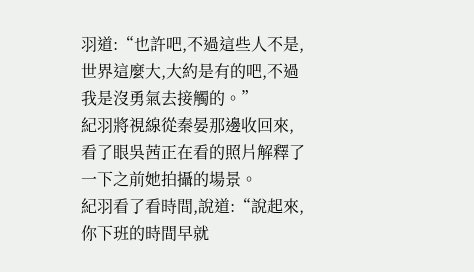羽道:“也許吧,不過這些人不是,世界這麼大,大約是有的吧,不過我是沒勇氣去接觸的。”
紀羽將視線從秦晏那邊收回來,看了眼吳茜正在看的照片解釋了一下之前她拍攝的場景。
紀羽看了看時間,說道:“說起來,你下班的時間早就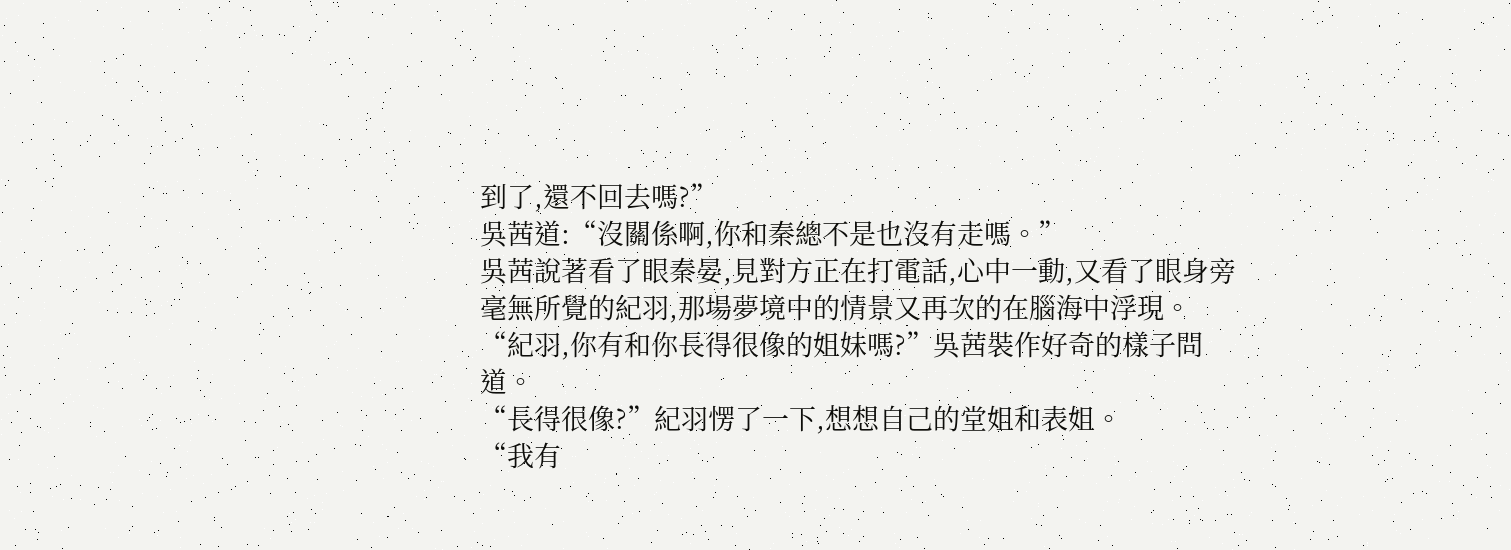到了,還不回去嗎?”
吳茜道:“沒關係啊,你和秦總不是也沒有走嗎。”
吳茜說著看了眼秦晏,見對方正在打電話,心中一動,又看了眼身旁毫無所覺的紀羽,那場夢境中的情景又再次的在腦海中浮現。
“紀羽,你有和你長得很像的姐妹嗎?”吳茜裝作好奇的樣子問道。
“長得很像?”紀羽愣了一下,想想自己的堂姐和表姐。
“我有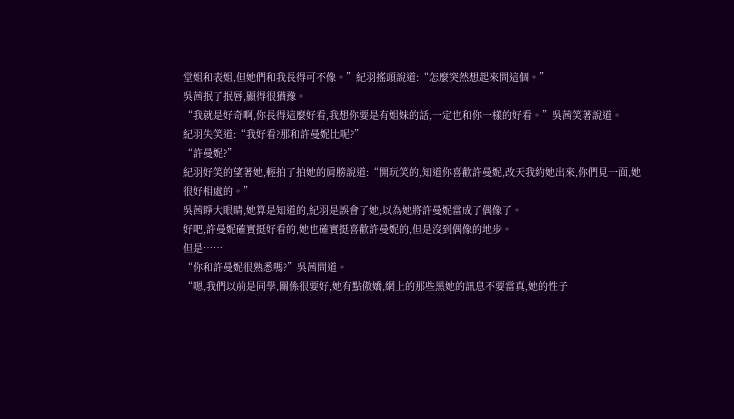堂姐和表姐,但她們和我長得可不像。”紀羽搖頭說道:“怎麼突然想起來問這個。”
吳茜抿了抿唇,顯得很猶豫。
“我就是好奇啊,你長得這麼好看,我想你要是有姐妹的話,一定也和你一樣的好看。”吳茜笑著說道。
紀羽失笑道:“我好看?那和許曼妮比呢?”
“許曼妮?”
紀羽好笑的望著她,輕拍了拍她的肩膀說道:“開玩笑的,知道你喜歡許曼妮,改天我約她出來,你們見一面,她很好相處的。”
吳茜睜大眼睛,她算是知道的,紀羽是誤會了她,以為她將許曼妮當成了偶像了。
好吧,許曼妮確實挺好看的,她也確實挺喜歡許曼妮的,但是沒到偶像的地步。
但是……
“你和許曼妮很熟悉嗎?”吳茜問道。
“嗯,我們以前是同學,關係很要好,她有點傲嬌,網上的那些黑她的訊息不要當真,她的性子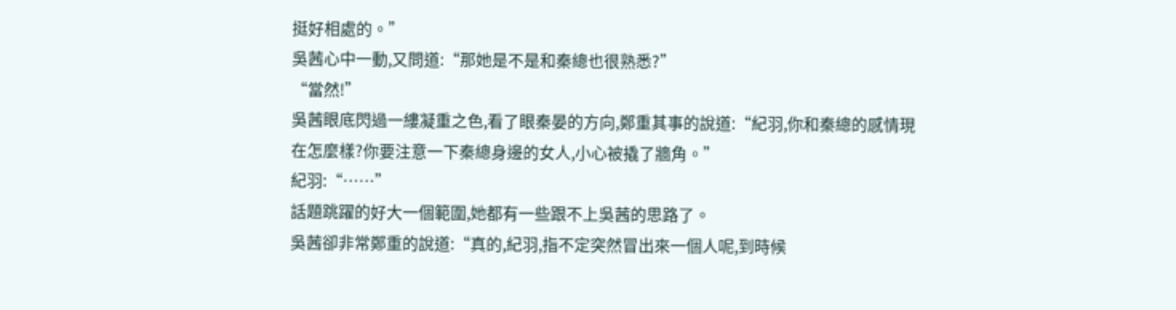挺好相處的。”
吳茜心中一動,又問道:“那她是不是和秦總也很熟悉?”
“當然!”
吳茜眼底閃過一縷凝重之色,看了眼秦晏的方向,鄭重其事的說道:“紀羽,你和秦總的感情現在怎麼樣?你要注意一下秦總身邊的女人,小心被撬了牆角。”
紀羽:“……”
話題跳躍的好大一個範圍,她都有一些跟不上吳茜的思路了。
吳茜卻非常鄭重的說道:“真的,紀羽,指不定突然冒出來一個人呢,到時候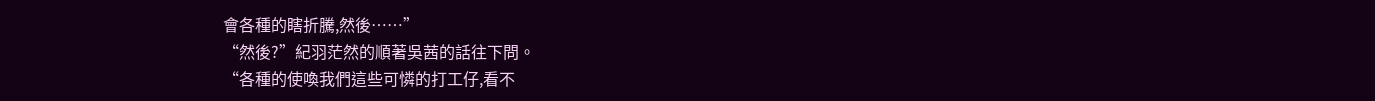會各種的瞎折騰,然後……”
“然後?”紀羽茫然的順著吳茜的話往下問。
“各種的使喚我們這些可憐的打工仔,看不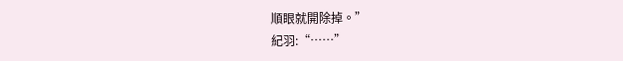順眼就開除掉。”
紀羽:“……”